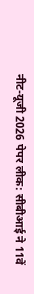नीट-यूजी 2026 पेपर लीक: सीबीआई ने 11वें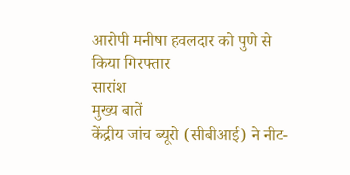आरोपी मनीषा हवलदार को पुणे से किया गिरफ्तार
सारांश
मुख्य बातें
केंद्रीय जांच ब्यूरो (सीबीआई) ने नीट-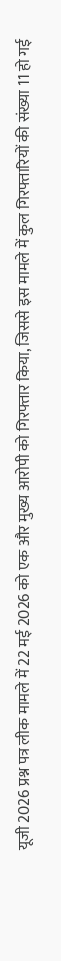यूजी 2026 प्रश्न पत्र लीक मामले में 22 मई 2026 को एक और मुख्य आरोपी को गिरफ्तार किया, जिससे इस मामले में कुल गिरफ्तारियों की संख्या 11 हो गई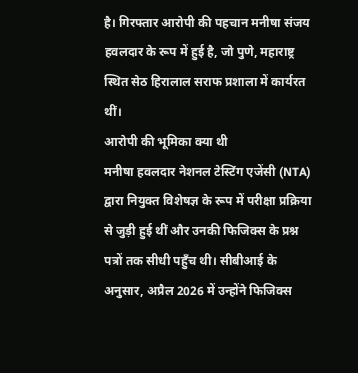है। गिरफ्तार आरोपी की पहचान मनीषा संजय हवलदार के रूप में हुई है, जो पुणे, महाराष्ट्र स्थित सेठ हिरालाल सराफ प्रशाला में कार्यरत थीं।
आरोपी की भूमिका क्या थी
मनीषा हवलदार नेशनल टेस्टिंग एजेंसी (NTA) द्वारा नियुक्त विशेषज्ञ के रूप में परीक्षा प्रक्रिया से जुड़ी हुई थीं और उनकी फिजिक्स के प्रश्न पत्रों तक सीधी पहुँच थी। सीबीआई के अनुसार, अप्रैल 2026 में उन्होंने फिजिक्स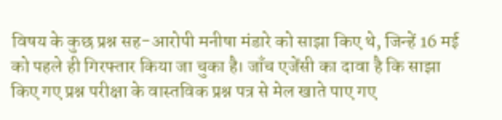विषय के कुछ प्रश्न सह-आरोपी मनीषा मंडारे को साझा किए थे, जिन्हें 16 मई को पहले ही गिरफ्तार किया जा चुका है। जाँच एजेंसी का दावा है कि साझा किए गए प्रश्न परीक्षा के वास्तविक प्रश्न पत्र से मेल खाते पाए गए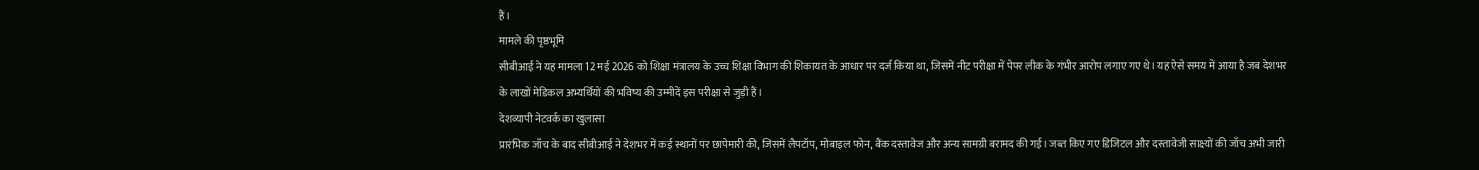हैं।
मामले की पृष्ठभूमि
सीबीआई ने यह मामला 12 मई 2026 को शिक्षा मंत्रालय के उच्च शिक्षा विभाग की शिकायत के आधार पर दर्ज किया था, जिसमें नीट परीक्षा में पेपर लीक के गंभीर आरोप लगाए गए थे। यह ऐसे समय में आया है जब देशभर के लाखों मेडिकल अभ्यर्थियों की भविष्य की उम्मीदें इस परीक्षा से जुड़ी हैं।
देशव्यापी नेटवर्क का खुलासा
प्रारंभिक जाँच के बाद सीबीआई ने देशभर में कई स्थानों पर छापेमारी की, जिसमें लैपटॉप, मोबाइल फोन, बैंक दस्तावेज और अन्य सामग्री बरामद की गई। जब्त किए गए डिजिटल और दस्तावेजी साक्ष्यों की जाँच अभी जारी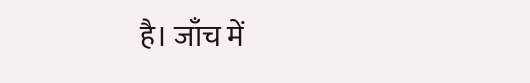है। जाँच में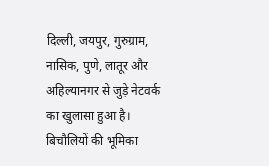दिल्ली, जयपुर, गुरुग्राम, नासिक, पुणे, लातूर और अहिल्यानगर से जुड़े नेटवर्क का खुलासा हुआ है।
बिचौलियों की भूमिका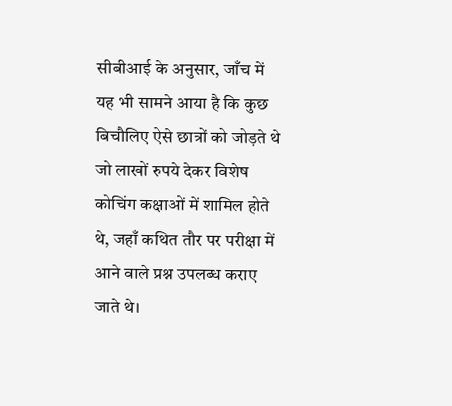सीबीआई के अनुसार, जाँच में यह भी सामने आया है कि कुछ बिचौलिए ऐसे छात्रों को जोड़ते थे जो लाखों रुपये देकर विशेष कोचिंग कक्षाओं में शामिल होते थे, जहाँ कथित तौर पर परीक्षा में आने वाले प्रश्न उपलब्ध कराए जाते थे।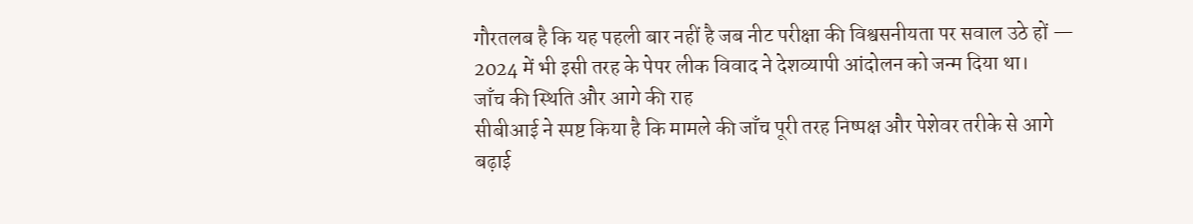गौरतलब है कि यह पहली बार नहीं है जब नीट परीक्षा की विश्वसनीयता पर सवाल उठे हों — 2024 में भी इसी तरह के पेपर लीक विवाद ने देशव्यापी आंदोलन को जन्म दिया था।
जाँच की स्थिति और आगे की राह
सीबीआई ने स्पष्ट किया है कि मामले की जाँच पूरी तरह निष्पक्ष और पेशेवर तरीके से आगे बढ़ाई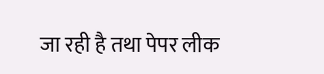जा रही है तथा पेपर लीक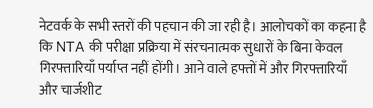नेटवर्क के सभी स्तरों की पहचान की जा रही है। आलोचकों का कहना है कि NTA की परीक्षा प्रक्रिया में संरचनात्मक सुधारों के बिना केवल गिरफ्तारियाँ पर्याप्त नहीं होंगी। आने वाले हफ्तों में और गिरफ्तारियाँ और चार्जशीट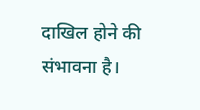दाखिल होने की संभावना है।